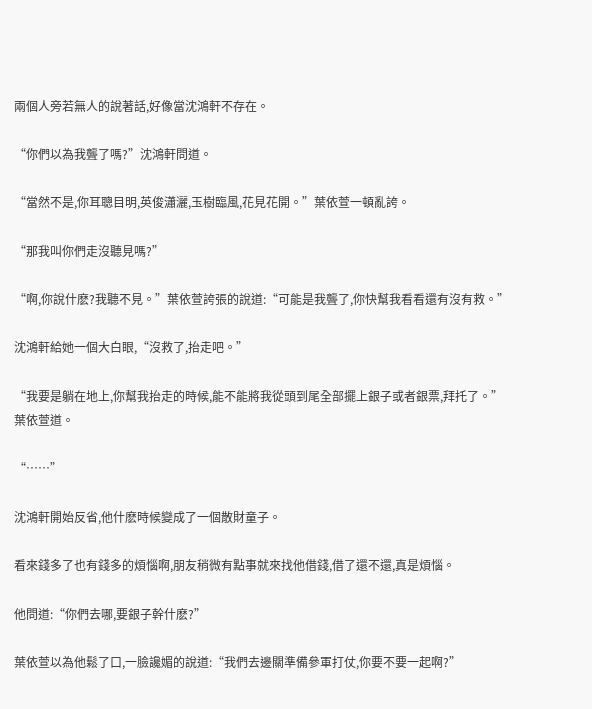兩個人旁若無人的說著話,好像當沈鴻軒不存在。

“你們以為我聾了嗎?”沈鴻軒問道。

“當然不是,你耳聰目明,英俊瀟灑,玉樹臨風,花見花開。”葉依萱一頓亂誇。

“那我叫你們走沒聽見嗎?”

“啊,你說什麽?我聽不見。”葉依萱誇張的說道:“可能是我聾了,你快幫我看看還有沒有救。”

沈鴻軒給她一個大白眼,“沒救了,抬走吧。”

“我要是躺在地上,你幫我抬走的時候,能不能將我從頭到尾全部擺上銀子或者銀票,拜托了。”葉依萱道。

“……”

沈鴻軒開始反省,他什麽時候變成了一個散財童子。

看來錢多了也有錢多的煩惱啊,朋友稍微有點事就來找他借錢,借了還不還,真是煩惱。

他問道:“你們去哪,要銀子幹什麽?”

葉依萱以為他鬆了口,一臉讒媚的說道:“我們去邊關準備參軍打仗,你要不要一起啊?”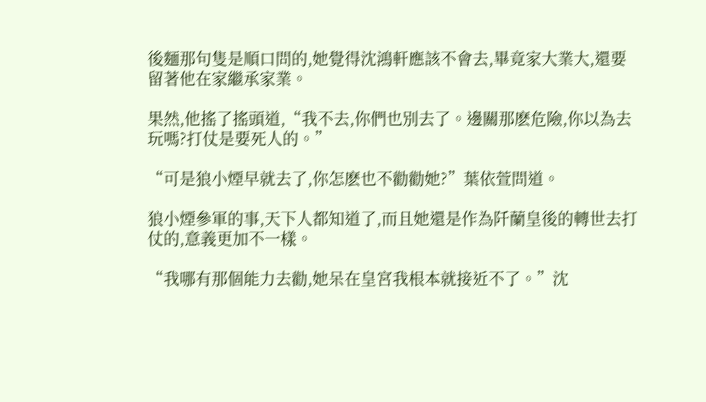後麵那句隻是順口問的,她覺得沈鴻軒應該不會去,畢竟家大業大,還要留著他在家繼承家業。

果然,他搖了搖頭道,“我不去,你們也別去了。邊關那麽危險,你以為去玩嗎?打仗是要死人的。”

“可是狼小煙早就去了,你怎麽也不勸勸她?”葉依萱問道。

狼小煙參軍的事,天下人都知道了,而且她還是作為阡蘭皇後的轉世去打仗的,意義更加不一樣。

“我哪有那個能力去勸,她呆在皇宮我根本就接近不了。”沈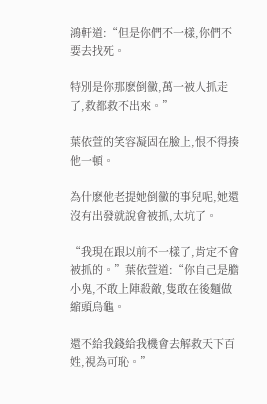鴻軒道:“但是你們不一樣,你們不要去找死。

特別是你那麽倒黴,萬一被人抓走了,救都救不出來。”

葉依萱的笑容凝固在臉上,恨不得揍他一頓。

為什麽他老提她倒黴的事兒呢,她還沒有出發就說會被抓,太坑了。

“我現在跟以前不一樣了,肯定不會被抓的。”葉依萱道:“你自己是膽小鬼,不敢上陣殺敵,隻敢在後麵做縮頭烏龜。

還不給我錢給我機會去解救天下百姓,視為可恥。”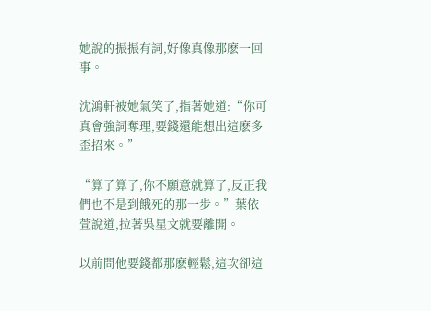她說的振振有詞,好像真像那麽一回事。

沈鴻軒被她氣笑了,指著她道:“你可真會強詞奪理,要錢還能想出這麽多歪招來。”

“算了算了,你不願意就算了,反正我們也不是到餓死的那一步。”葉依萱說道,拉著吳星文就要離開。

以前問他要錢都那麽輕鬆,這次卻這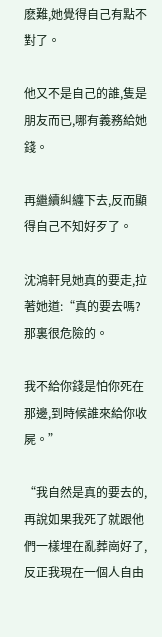麽難,她覺得自己有點不對了。

他又不是自己的誰,隻是朋友而已,哪有義務給她錢。

再繼續糾纏下去,反而顯得自己不知好歹了。

沈鴻軒見她真的要走,拉著她道:“真的要去嗎?那裏很危險的。

我不給你錢是怕你死在那邊,到時候誰來給你收屍。”

“我自然是真的要去的,再說如果我死了就跟他們一樣埋在亂葬崗好了,反正我現在一個人自由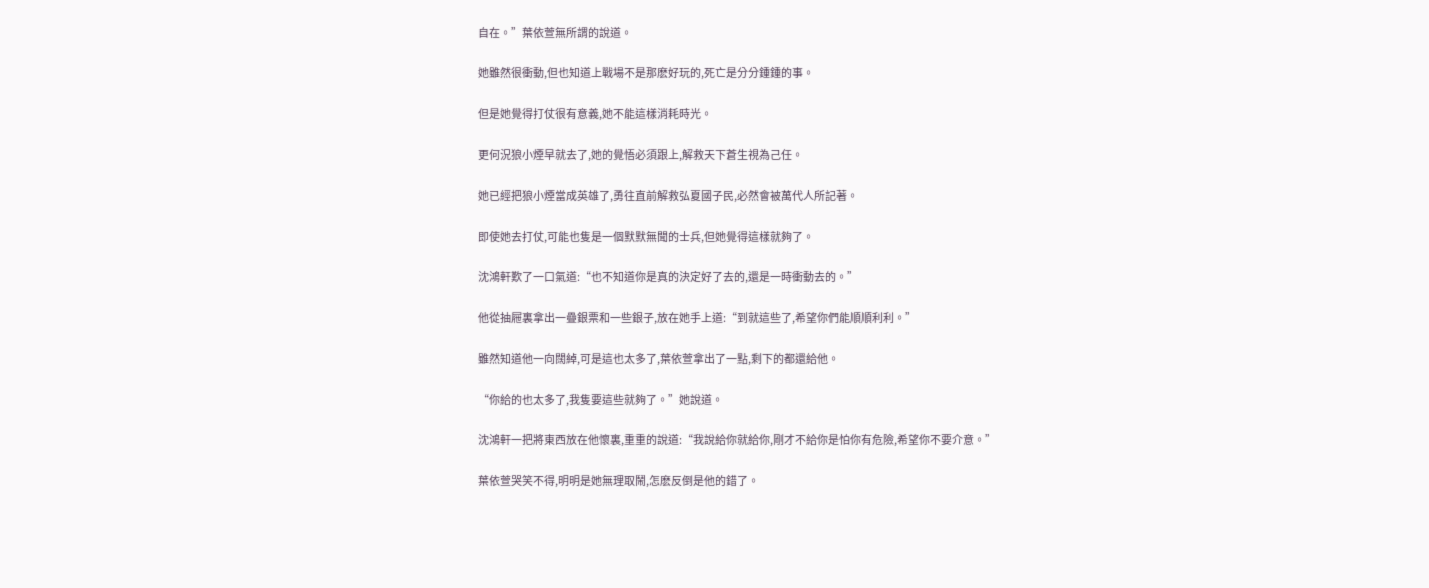自在。”葉依萱無所謂的說道。

她雖然很衝動,但也知道上戰場不是那麽好玩的,死亡是分分鍾鍾的事。

但是她覺得打仗很有意義,她不能這樣消耗時光。

更何況狼小煙早就去了,她的覺悟必須跟上,解救天下蒼生視為己任。

她已經把狼小煙當成英雄了,勇往直前解救弘夏國子民,必然會被萬代人所記著。

即使她去打仗,可能也隻是一個默默無聞的士兵,但她覺得這樣就夠了。

沈鴻軒歎了一口氣道:“也不知道你是真的決定好了去的,還是一時衝動去的。”

他從抽屜裏拿出一疊銀票和一些銀子,放在她手上道:“到就這些了,希望你們能順順利利。”

雖然知道他一向闊綽,可是這也太多了,葉依萱拿出了一點,剩下的都還給他。

“你給的也太多了,我隻要這些就夠了。”她說道。

沈鴻軒一把將東西放在他懷裏,重重的說道:“我說給你就給你,剛才不給你是怕你有危險,希望你不要介意。”

葉依萱哭笑不得,明明是她無理取鬧,怎麽反倒是他的錯了。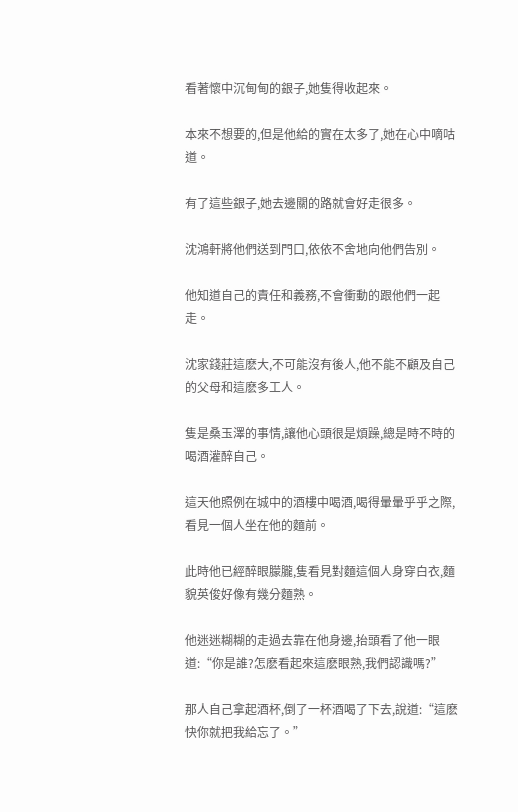看著懷中沉甸甸的銀子,她隻得收起來。

本來不想要的,但是他給的實在太多了,她在心中嘀咕道。

有了這些銀子,她去邊關的路就會好走很多。

沈鴻軒將他們送到門口,依依不舍地向他們告別。

他知道自己的責任和義務,不會衝動的跟他們一起走。

沈家錢莊這麽大,不可能沒有後人,他不能不顧及自己的父母和這麽多工人。

隻是桑玉澤的事情,讓他心頭很是煩躁,總是時不時的喝酒灌醉自己。

這天他照例在城中的酒樓中喝酒,喝得暈暈乎乎之際,看見一個人坐在他的麵前。

此時他已經醉眼朦朧,隻看見對麵這個人身穿白衣,麵貌英俊好像有幾分麵熟。

他迷迷糊糊的走過去靠在他身邊,抬頭看了他一眼道:“你是誰?怎麽看起來這麽眼熟,我們認識嗎?”

那人自己拿起酒杯,倒了一杯酒喝了下去,說道:“這麽快你就把我給忘了。”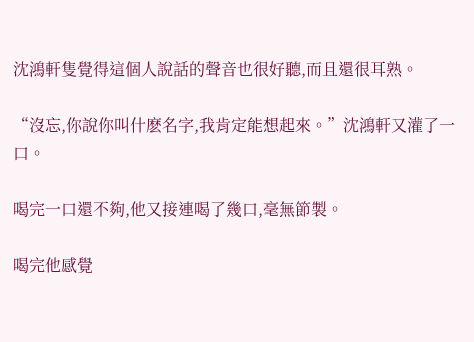沈鴻軒隻覺得這個人說話的聲音也很好聽,而且還很耳熟。

“沒忘,你說你叫什麽名字,我肯定能想起來。”沈鴻軒又灌了一口。

喝完一口還不夠,他又接連喝了幾口,毫無節製。

喝完他感覺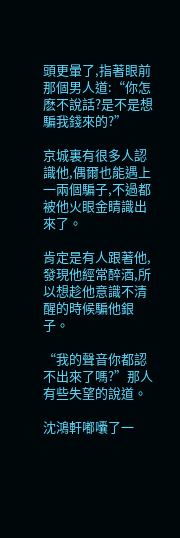頭更暈了,指著眼前那個男人道:“你怎麽不說話?是不是想騙我錢來的?”

京城裏有很多人認識他,偶爾也能遇上一兩個騙子,不過都被他火眼金睛識出來了。

肯定是有人跟著他,發現他經常醉酒,所以想趁他意識不清醒的時候騙他銀子。

“我的聲音你都認不出來了嗎?”那人有些失望的說道。

沈鴻軒嘟囔了一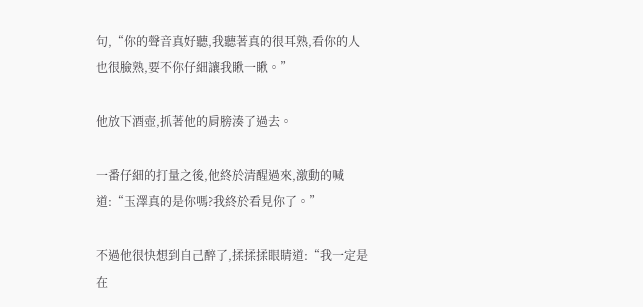句,“你的聲音真好聽,我聽著真的很耳熟,看你的人也很臉熟,要不你仔細讓我瞅一瞅。”

他放下酒壺,抓著他的肩膀湊了過去。

一番仔細的打量之後,他終於清醒過來,激動的喊道:“玉澤真的是你嗎?我終於看見你了。”

不過他很快想到自己醉了,揉揉揉眼睛道:“我一定是在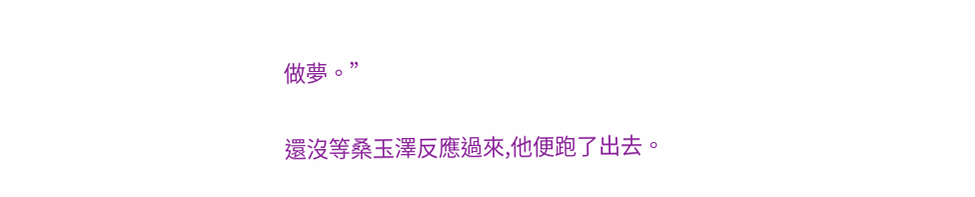做夢。”

還沒等桑玉澤反應過來,他便跑了出去。